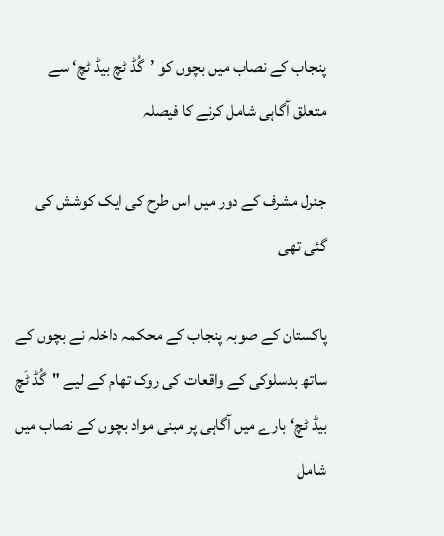پنجاب کے نصاب میں بچوں کو ’گُڈ ٹچ بیڈ ٹچ‘ سے متعلق آگاہی شامل کرنے کا فیصلہ

جنرل مشرف کے دور میں اس طرح کی ایک کوشش کی گئی تھی

پاکستان کے صوبہ پنجاب کے محکمہ داخلہ نے بچوں کے ساتھ بدسلوکی کے واقعات کی روک تھام کے لیے "گُڈ ٹَچ بیڈ ٹچ‘ بارے میں آگاہی پر مبنی مواد بچوں کے نصاب میں شامل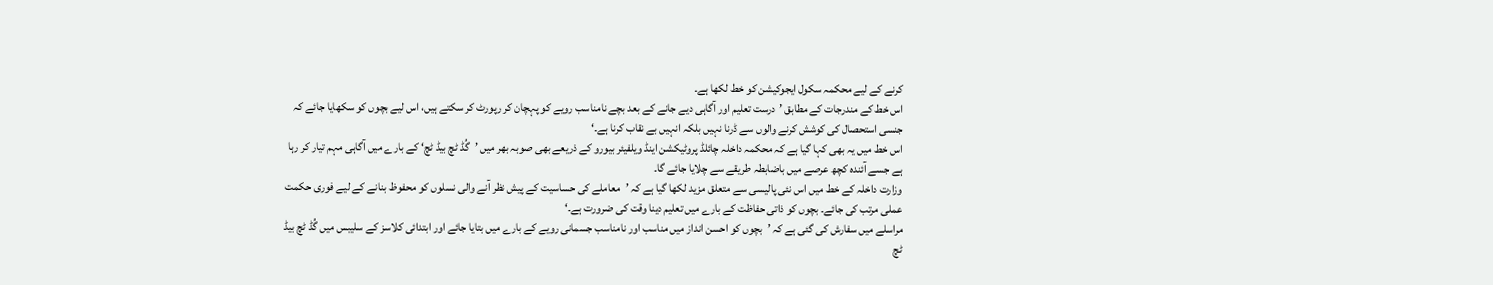کرنے کے لیے محکمہ سکول ایجوکیشن کو خط لکھا ہے۔
اس خط کے مندرجات کے مطابق ’درست تعلیم اور آگاہی دیے جانے کے بعد بچے نامناسب رویے کو پہچان کر رپورٹ کر سکتے ہیں، اس لیے بچوں کو سکھایا جائے کہ جنسی استحصال کی کوشش کرنے والوں سے ڈرنا نہیں بلکہ انہیں بے نقاب کرنا ہے۔‘
اس خط میں یہ بھی کہا گیا ہے کہ محکمہ داخلہ چائلڈ پروٹیکشن اینڈ ویلفیئر بیورو کے ذریعے بھی صوبہ بھر میں ’گُڈ ٹچ بیڈ ٹچ‘ کے بارے میں آگاہی مہم تیار کر رہا ہے جسے آئندہ کچھ عرصے میں باضابطہ طریقے سے چلایا جائے گا۔
وزارت داخلہ کے خط میں اس نئی پالیسی سے متعلق مزید لکھا گیا ہے کہ ’معاملے کی حساسیت کے پیش نظر آنے والی نسلوں کو محفوظ بنانے کے لیے فوری حکمت عملی مرتب کی جائے۔ بچوں کو ذاتی حفاظت کے بارے میں تعلیم دینا وقت کی ضرورت ہے۔‘
مراسلے میں سفارش کی گئی ہے کہ ’بچوں کو احسن انداز میں مناسب اور نامناسب جسمانی رویے کے بارے میں بتایا جائے اور ابتدائی کلاسز کے سلیبس میں گُڈ ٹچ بیڈ ٹچ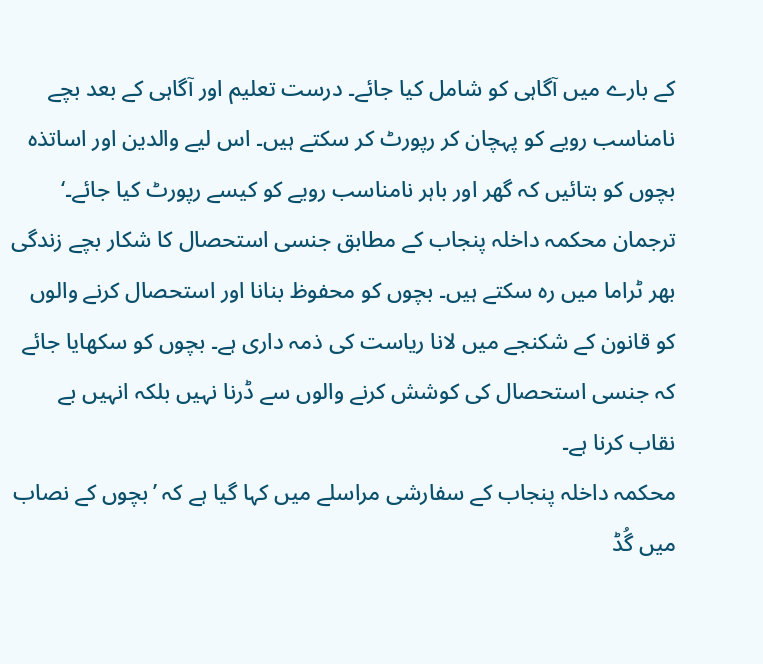کے بارے میں آگاہی کو شامل کیا جائے۔ درست تعلیم اور آگاہی کے بعد بچے نامناسب رویے کو پہچان کر رپورٹ کر سکتے ہیں۔ اس لیے والدین اور اساتذہ بچوں کو بتائیں کہ گھر اور باہر نامناسب رویے کو کیسے رپورٹ کیا جائے۔‘
ترجمان محکمہ داخلہ پنجاب کے مطابق جنسی استحصال کا شکار بچے زندگی بھر ٹراما میں رہ سکتے ہیں۔ بچوں کو محفوظ بنانا اور استحصال کرنے والوں کو قانون کے شکنجے میں لانا ریاست کی ذمہ داری ہے۔ بچوں کو سکھایا جائے کہ جنسی استحصال کی کوشش کرنے والوں سے ڈرنا نہیں بلکہ انہیں بے نقاب کرنا ہے۔
محکمہ داخلہ پنجاب کے سفارشی مراسلے میں کہا گیا ہے کہ ’بچوں کے نصاب میں گُڈ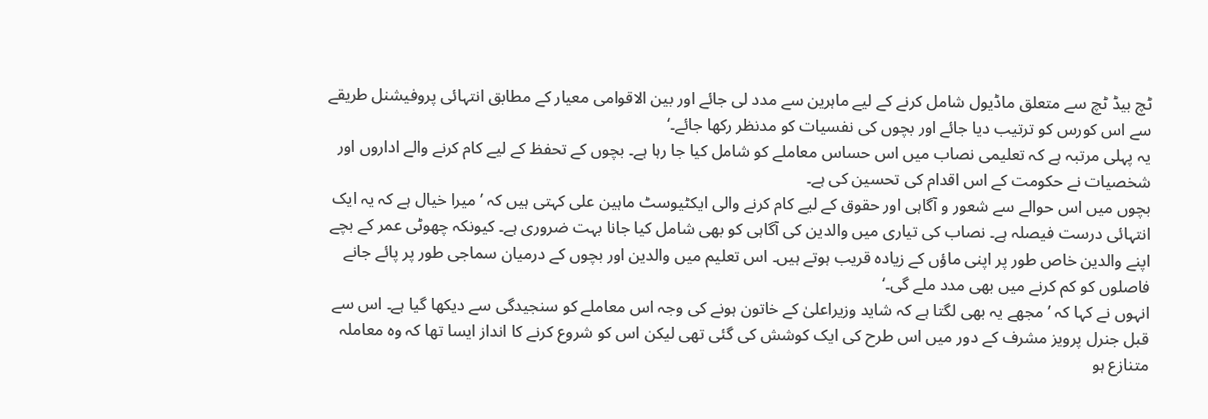ٹچ بیڈ ٹچ سے متعلق ماڈیول شامل کرنے کے لیے ماہرین سے مدد لی جائے اور بین الاقوامی معیار کے مطابق انتہائی پروفیشنل طریقے سے اس کورس کو ترتیب دیا جائے اور بچوں کی نفسیات کو مدنظر رکھا جائے۔‘
یہ پہلی مرتبہ ہے کہ تعلیمی نصاب میں اس حساس معاملے کو شامل کیا جا رہا ہے۔ بچوں کے تحفظ کے لیے کام کرنے والے اداروں اور شخصیات نے حکومت کے اس اقدام کی تحسین کی ہے۔
بچوں میں اس حوالے سے شعور و آگاہی اور حقوق کے لیے کام کرنے والی ایکٹیوسٹ ماہین علی کہتی ہیں کہ ’میرا خیال ہے کہ یہ ایک انتہائی درست فیصلہ ہے۔ نصاب کی تیاری میں والدین کی آگاہی کو بھی شامل کیا جانا بہت ضروری ہے۔ کیونکہ چھوٹی عمر کے بچے اپنے والدین خاص طور پر اپنی ماؤں کے زیادہ قریب ہوتے ہیں۔ اس تعلیم میں والدین اور بچوں کے درمیان سماجی طور پر پائے جانے فاصلوں کو کم کرنے میں بھی مدد ملے گی۔‘
انہوں نے کہا کہ ’مجھے یہ بھی لگتا ہے کہ شاید وزیراعلیٰ کے خاتون ہونے کی وجہ اس معاملے کو سنجیدگی سے دیکھا گیا ہے۔ اس سے قبل جنرل پرویز مشرف کے دور میں اس طرح کی ایک کوشش کی گئی تھی لیکن اس کو شروع کرنے کا انداز ایسا تھا کہ وہ معاملہ متنازع ہو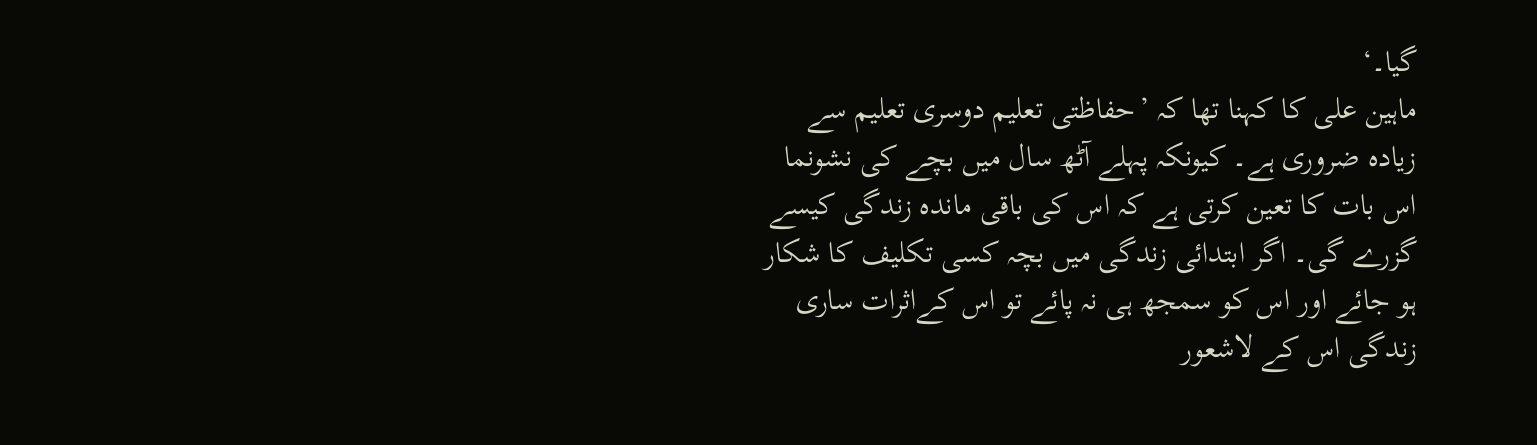گیا۔‘
ماہین علی کا کہنا تھا کہ ’حفاظتی تعلیم دوسری تعلیم سے زیادہ ضروری ہے۔ کیونکہ پہلے آٹھ سال میں بچے کی نشونما اس بات کا تعین کرتی ہے کہ اس کی باقی ماندہ زندگی کیسے گزرے گی۔ اگر ابتدائی زندگی میں بچہ کسی تکلیف کا شکار ہو جائے اور اس کو سمجھ ہی نہ پائے تو اس کےاثرات ساری زندگی اس کے لاشعور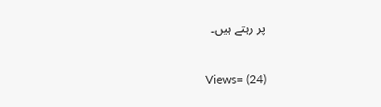پر رہتے ہیں۔

Views= (24)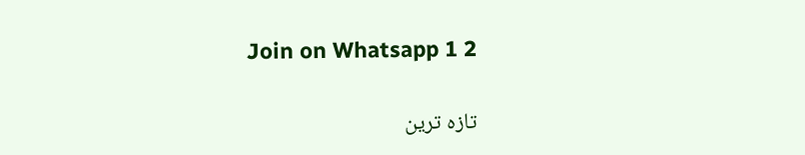Join on Whatsapp 1 2

تازہ ترین